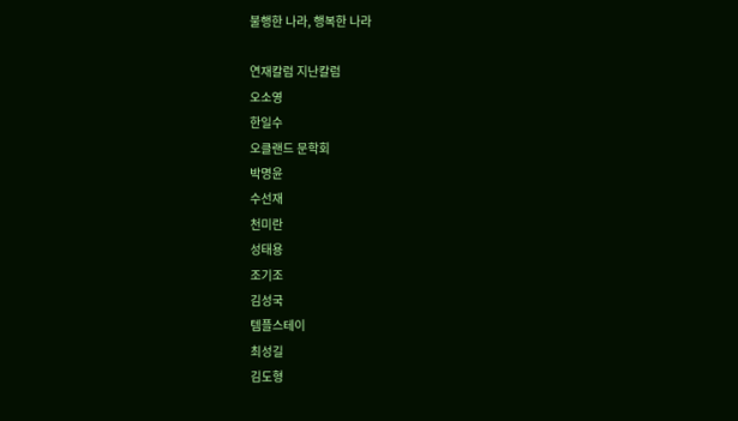불행한 나라, 행복한 나라

연재칼럼 지난칼럼
오소영
한일수
오클랜드 문학회
박명윤
수선재
천미란
성태용
조기조
김성국
템플스테이
최성길
김도형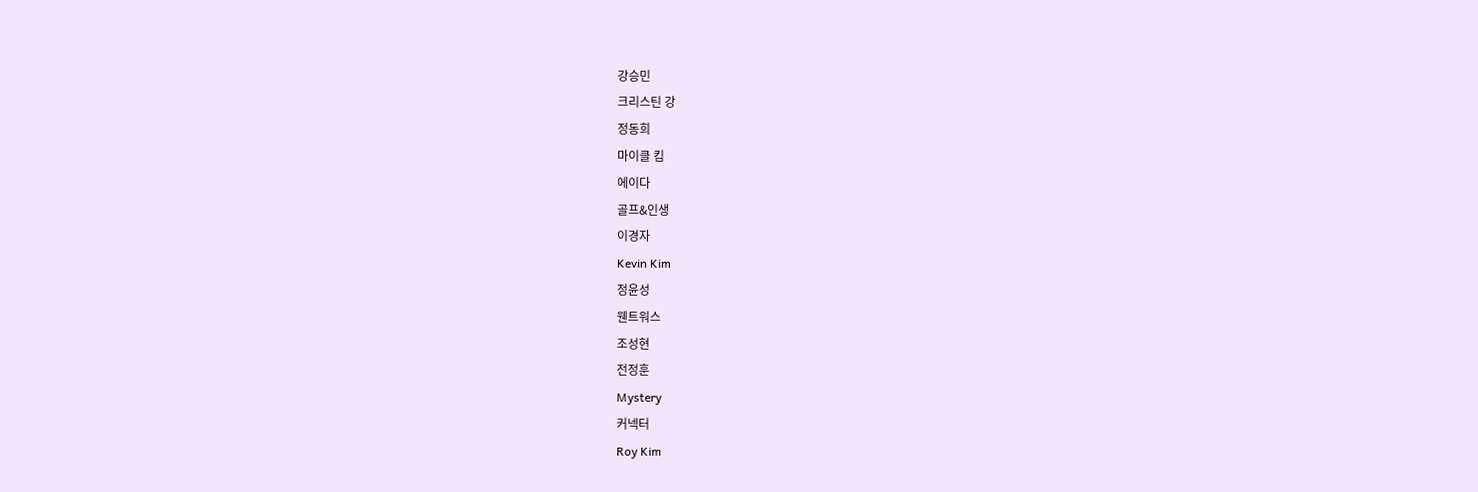강승민
크리스틴 강
정동희
마이클 킴
에이다
골프&인생
이경자
Kevin Kim
정윤성
웬트워스
조성현
전정훈
Mystery
커넥터
Roy Kim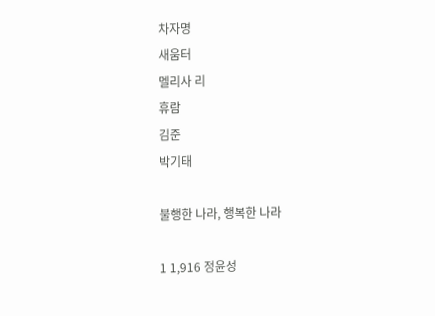차자명
새움터
멜리사 리
휴람
김준
박기태

불행한 나라, 행복한 나라

1 1,916 정윤성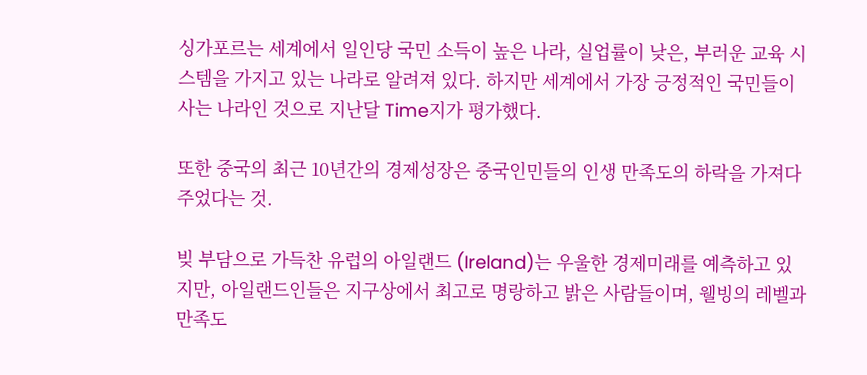싱가포르는 세계에서 일인당 국민 소득이 높은 나라, 실업률이 낮은, 부러운 교육 시스템을 가지고 있는 나라로 알려져 있다. 하지만 세계에서 가장 긍정적인 국민들이 사는 나라인 것으로 지난달 Time지가 평가했다.

또한 중국의 최근 10년간의 경제성장은 중국인민들의 인생 만족도의 하락을 가져다 주었다는 것.

빚 부담으로 가득찬 유럽의 아일랜드 (Ireland)는 우울한 경제미래를 예측하고 있지만, 아일랜드인들은 지구상에서 최고로 명랑하고 밝은 사람들이며, 웰빙의 레벨과 만족도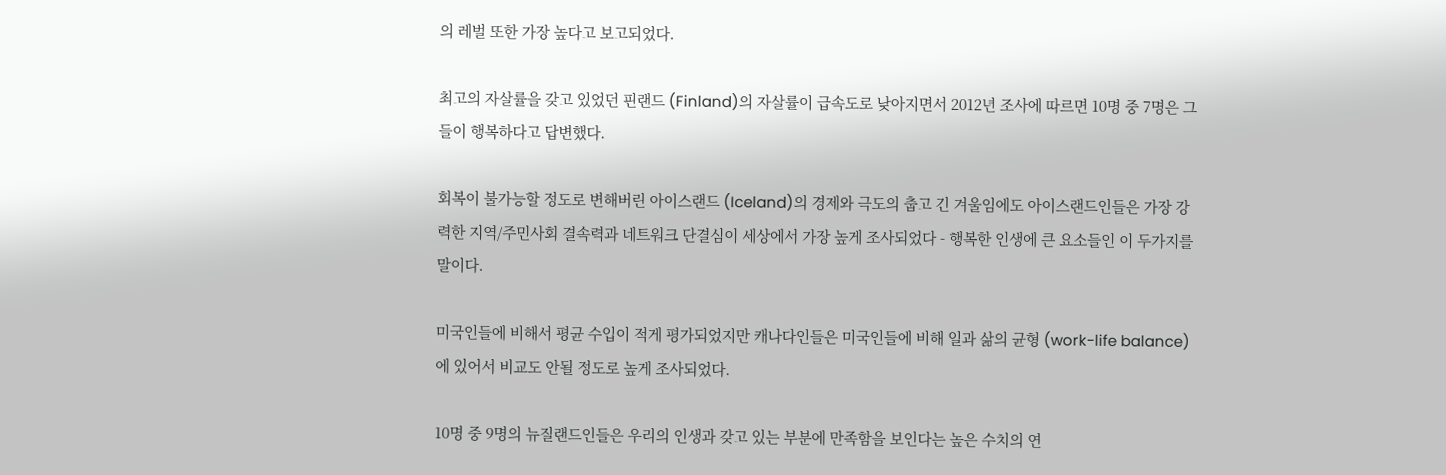의 레벌 또한 가장 높다고 보고되었다.

최고의 자살률을 갖고 있었던 핀랜드 (Finland)의 자살률이 급속도로 낮아지면서 2012년 조사에 따르면 10명 중 7명은 그들이 행복하다고 답변했다.

회복이 불가능할 정도로 변해버린 아이스랜드 (Iceland)의 경제와 극도의 춥고 긴 겨울임에도 아이스랜드인들은 가장 강력한 지역/주민사회 결속력과 네트워크 단결심이 세상에서 가장 높게 조사되었다 - 행복한 인생에 큰 요소들인 이 두가지를 말이다.

미국인들에 비해서 평균 수입이 적게 평가되었지만 캐나다인들은 미국인들에 비해 일과 삶의 균형 (work-life balance)에 있어서 비교도 안될 정도로 높게 조사되었다.

10명 중 9명의 뉴질랜드인들은 우리의 인생과 갖고 있는 부분에 만족함을 보인다는 높은 수치의 연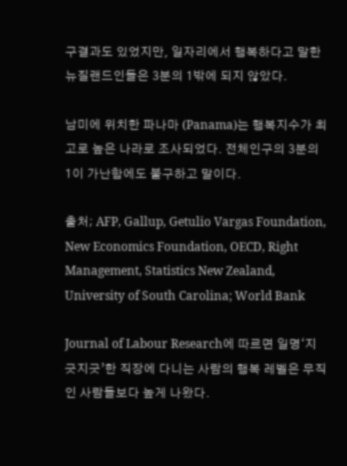구결과도 있었지만, 일자리에서 행복하다고 말한 뉴질랜드인들은 3분의 1밖에 되지 않았다.

남미에 위치한 파나마 (Panama)는 행복지수가 최고로 높은 나라로 조사되었다. 전체인구의 3분의 1이 가난함에도 불구하고 말이다.

출처; AFP, Gallup, Getulio Vargas Foundation, New Economics Foundation, OECD, Right Management, Statistics New Zealand, University of South Carolina; World Bank

Journal of Labour Research에 따르면 일명‘지긋지긋’한 직장에 다니는 사람의 행복 레벨은 무직인 사람들보다 높게 나왔다.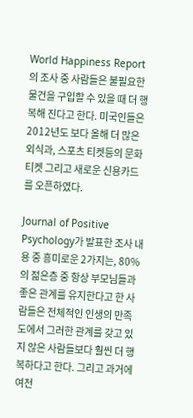World Happiness Report의 조사 중 사람들은 불필요한 물건을 구입할 수 있을 때 더 행복해 진다고 한다. 미국인들은 2012년도 보다 올해 더 많은 외식과, 스포츠 티켓등의 문화 티켓 그리고 새로운 신용카드를 오픈하였다.

Journal of Positive Psychology가 발표한 조사 내용 중 흥미로운 2가지는, 80%의 젊은층 중 항상 부모님들과 좋은 관계를 유지한다고 한 사람들은 전체적인 인생의 만족도에서 그러한 관계를 갖고 있지 않은 사람들보다 훨씬 더 행복하다고 한다. 그리고 과거에 여전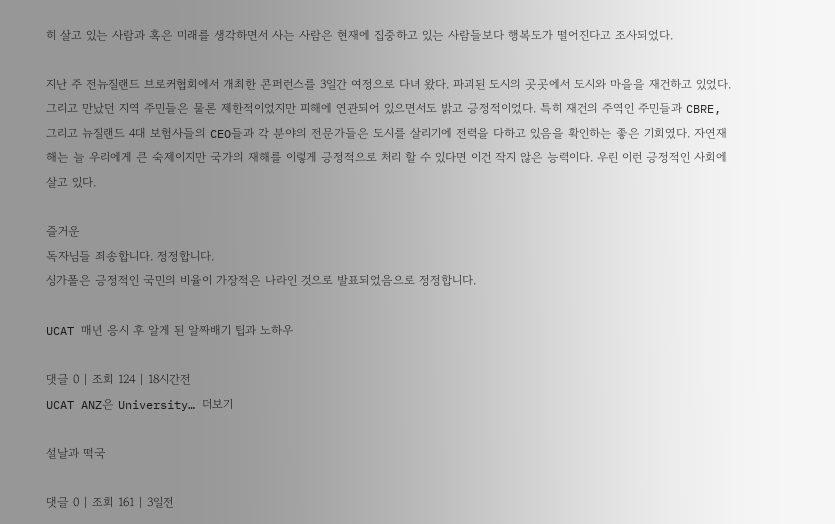히 살고 있는 사람과 혹은 미래를 생각하면서 사는 사람은 현재에 집중하고 있는 사람들보다 행복도가 떨어진다고 조사되었다.

지난 주 전뉴질랜드 브로커협회에서 개최한 콘퍼런스를 3일간 여정으로 다녀 왔다. 파괴된 도시의 곳곳에서 도시와 마을을 재건하고 있었다. 그리고 만났던 지역 주민들은 물론 제한적이었지만 피해에 연관되어 있으면서도 밝고 긍정적이었다. 특히 재건의 주역인 주민들과 CBRE, 그리고 뉴질랜드 4대 보험사들의 CEO들과 각 분야의 전문가들은 도시를 살리기에 전력을 다하고 있음을 확인하는 좋은 기회였다. 자연재해는 늘 우리에게 큰 숙제이지만 국가의 재해를 이렇게 긍정적으로 처리 할 수 있다면 이건 작지 않은 능력이다. 우린 이런 긍정적인 사회에 살고 있다.

즐거운
독자님들 죄송합니다. 정정합니다.
싱가폴은 긍정적인 국민의 비율이 가장적은 나라인 것으로 발표되었음으로 정정합니다.

UCAT 매년 응시 후 알게 된 알짜배기 팁과 노하우

댓글 0 | 조회 124 | 18시간전
UCAT ANZ은 University… 더보기

설날과 떡국

댓글 0 | 조회 161 | 3일전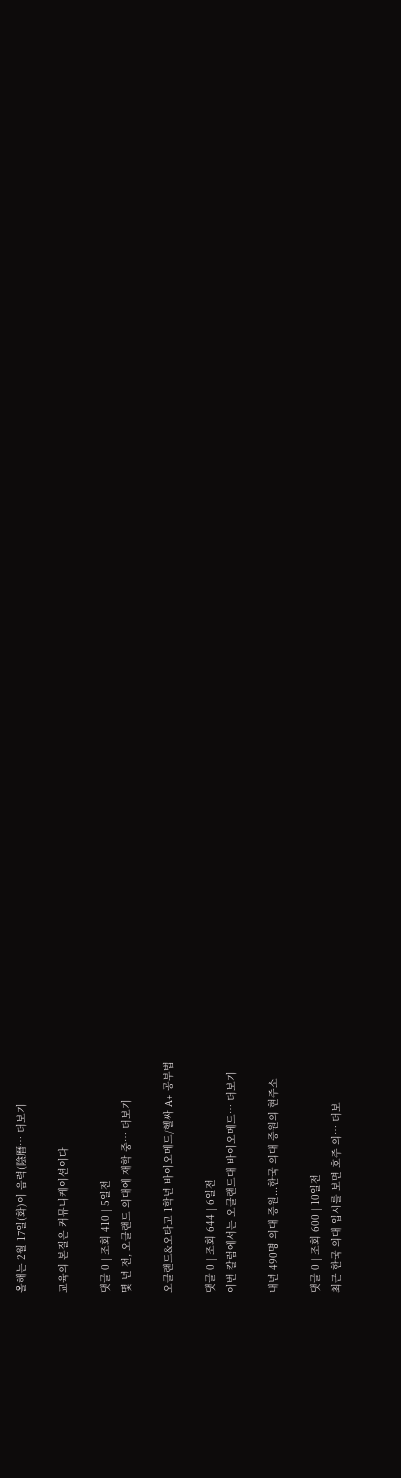올해는 2월 17일(화)이 음력(陰曆… 더보기

교육의 본질은 커뮤니케이션이다

댓글 0 | 조회 410 | 5일전
몇 년 전, 오클랜드 의대에 재학 중… 더보기

오클랜드&오타고 1학년 바이오메드/헬싸 A+ 공부법

댓글 0 | 조회 644 | 6일전
이번 칼럼에서는 오클랜드대 바이오메드… 더보기

내년 490명 의대 증원...한국 의대 증원의 현주소

댓글 0 | 조회 600 | 10일전
최근 한국 의대 입시를 보면 호주 의… 더보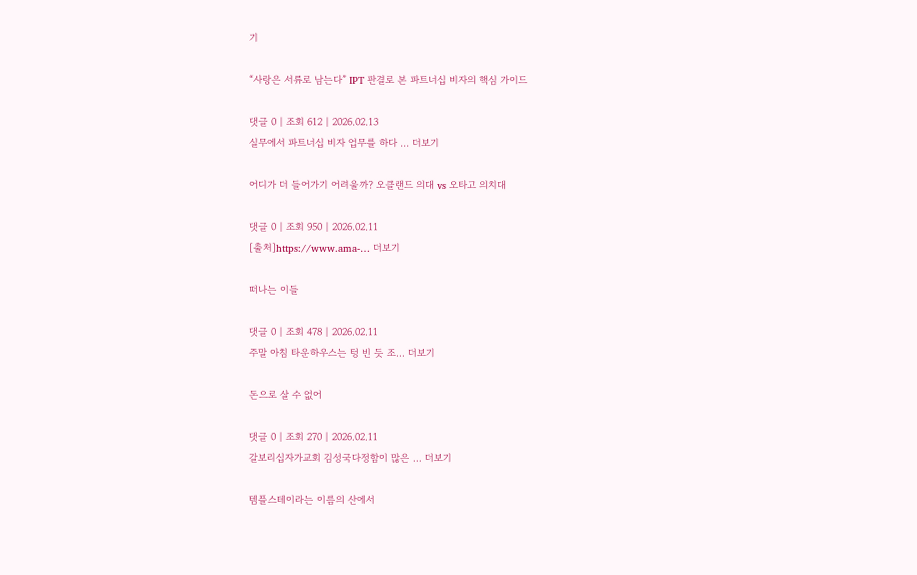기

“사랑은 서류로 남는다” IPT 판결로 본 파트너십 비자의 핵심 가이드

댓글 0 | 조회 612 | 2026.02.13
실무에서 파트너십 비자 업무를 하다 … 더보기

어디가 더 들어가기 어려울까? 오클랜드 의대 vs 오타고 의치대

댓글 0 | 조회 950 | 2026.02.11
[출처]https://www.ama-… 더보기

떠나는 이들

댓글 0 | 조회 478 | 2026.02.11
주말 아침 타운하우스는 텅 빈 듯 조… 더보기

돈으로 살 수 없어

댓글 0 | 조회 270 | 2026.02.11
갈보리십자가교회 김성국다정함이 많은 … 더보기

템플스테이라는 이름의 산에서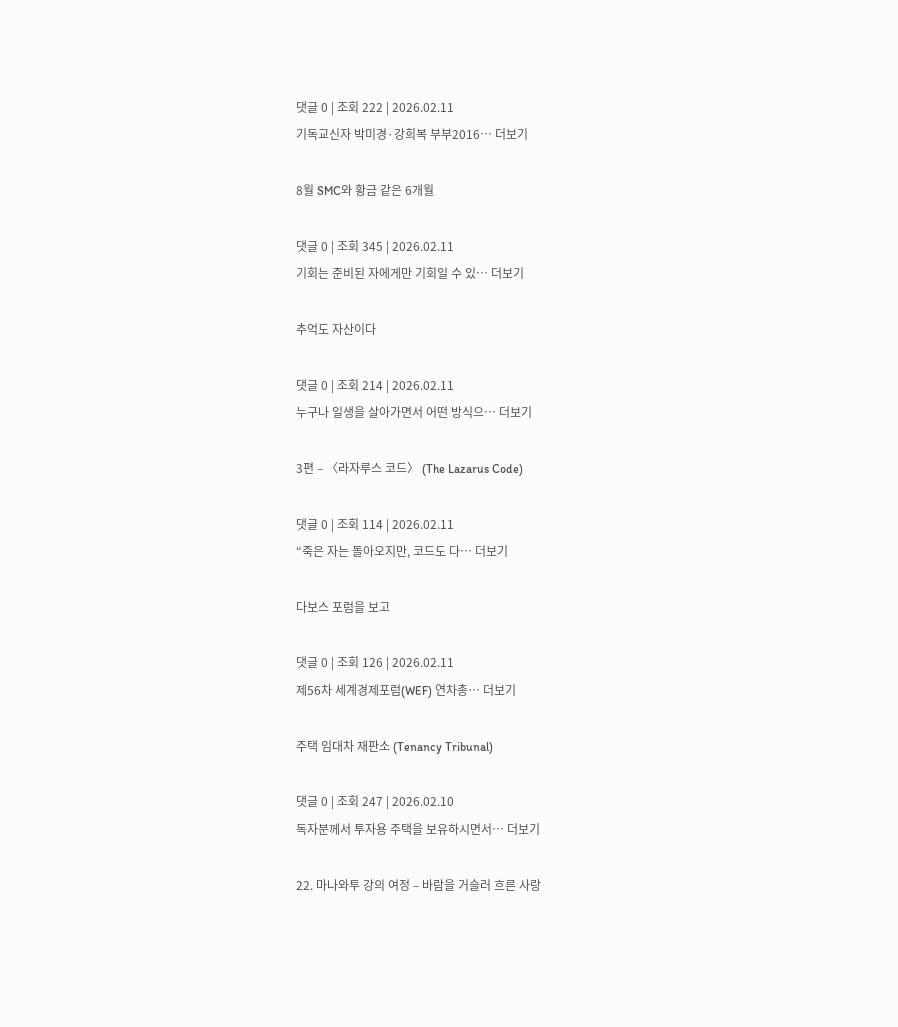댓글 0 | 조회 222 | 2026.02.11
기독교신자 박미경·강희복 부부2016… 더보기

8월 SMC와 황금 같은 6개월

댓글 0 | 조회 345 | 2026.02.11
기회는 준비된 자에게만 기회일 수 있… 더보기

추억도 자산이다

댓글 0 | 조회 214 | 2026.02.11
누구나 일생을 살아가면서 어떤 방식으… 더보기

3편 – 〈라자루스 코드〉 (The Lazarus Code)

댓글 0 | 조회 114 | 2026.02.11
“죽은 자는 돌아오지만, 코드도 다… 더보기

다보스 포럼을 보고

댓글 0 | 조회 126 | 2026.02.11
제56차 세계경제포럼(WEF) 연차총… 더보기

주택 임대차 재판소 (Tenancy Tribunal)

댓글 0 | 조회 247 | 2026.02.10
독자분께서 투자용 주택을 보유하시면서… 더보기

22. 마나와투 강의 여정 – 바람을 거슬러 흐른 사랑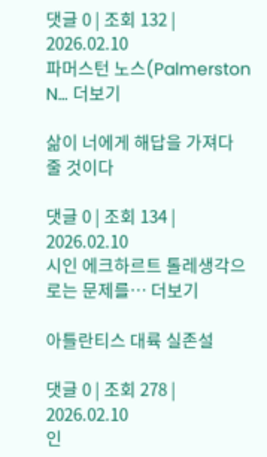댓글 0 | 조회 132 | 2026.02.10
파머스턴 노스(Palmerston N… 더보기

삶이 너에게 해답을 가져다 줄 것이다

댓글 0 | 조회 134 | 2026.02.10
시인 에크하르트 톨레생각으로는 문제를… 더보기

아틀란티스 대륙 실존설

댓글 0 | 조회 278 | 2026.02.10
인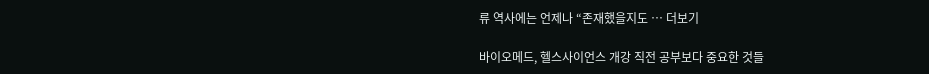류 역사에는 언제나 “존재했을지도 … 더보기

바이오메드, 헬스사이언스 개강 직전 공부보다 중요한 것들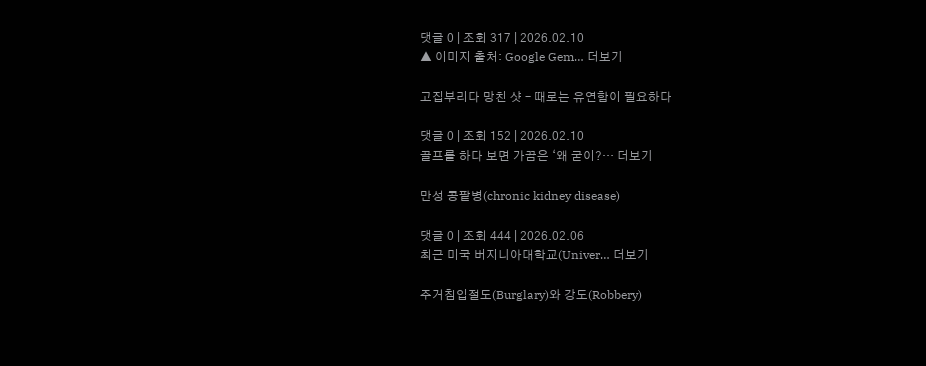댓글 0 | 조회 317 | 2026.02.10
▲ 이미지 출처: Google Gem… 더보기

고집부리다 망친 샷 – 때로는 유연함이 필요하다

댓글 0 | 조회 152 | 2026.02.10
골프를 하다 보면 가끔은 ‘왜 굳이?… 더보기

만성 콩팥병(chronic kidney disease)

댓글 0 | 조회 444 | 2026.02.06
최근 미국 버지니아대학교(Univer… 더보기

주거침입절도(Burglary)와 강도(Robbery)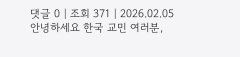댓글 0 | 조회 371 | 2026.02.05
안녕하세요 한국 교민 여러분,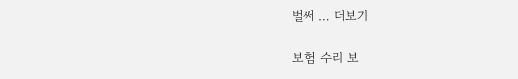벌써 … 더보기

보험 수리 보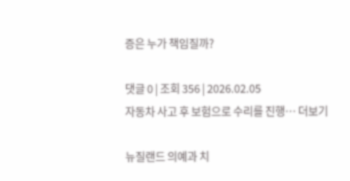증은 누가 책임질까?

댓글 0 | 조회 356 | 2026.02.05
자동차 사고 후 보험으로 수리를 진행… 더보기

뉴질랜드 의예과 치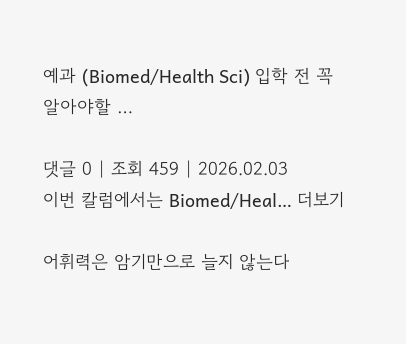예과 (Biomed/Health Sci) 입학 전 꼭 알아야할 …

댓글 0 | 조회 459 | 2026.02.03
이번 칼럼에서는 Biomed/Heal… 더보기

어휘력은 암기만으로 늘지 않는다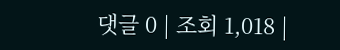댓글 0 | 조회 1,018 |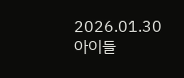2026.01.30
아이들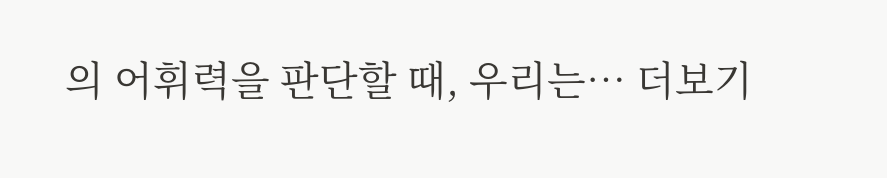의 어휘력을 판단할 때, 우리는… 더보기